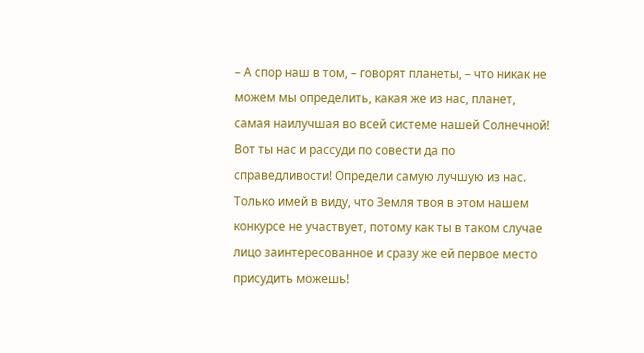– А спор наш в том, – говорят планеты, – что никак не можем мы определить, какая же из нас, планет, самая наилучшая во всей системе нашей Солнечной! Вот ты нас и рассуди по совести да по справедливости! Определи самую лучшую из нас. Только имей в виду, что Земля твоя в этом нашем конкурсе не участвует, потому как ты в таком случае лицо заинтересованное и сразу же ей первое место присудить можешь!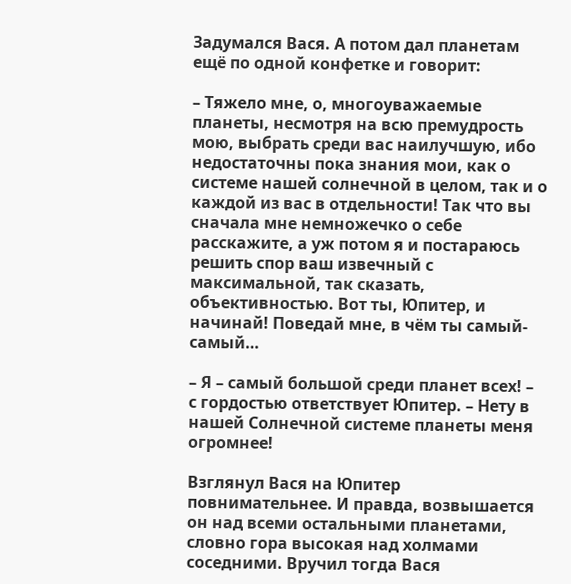Задумался Вася. А потом дал планетам ещё по одной конфетке и говорит:

– Тяжело мне, о, многоуважаемые планеты, несмотря на всю премудрость мою, выбрать среди вас наилучшую, ибо недостаточны пока знания мои, как о системе нашей солнечной в целом, так и о каждой из вас в отдельности! Так что вы сначала мне немножечко о себе расскажите, а уж потом я и постараюсь решить спор ваш извечный с максимальной, так сказать, объективностью. Вот ты, Юпитер, и начинай! Поведай мне, в чём ты самый-самый…

– Я – самый большой среди планет всех! – с гордостью ответствует Юпитер. – Нету в нашей Солнечной системе планеты меня огромнее!

Взглянул Вася на Юпитер повнимательнее. И правда, возвышается он над всеми остальными планетами, словно гора высокая над холмами соседними. Вручил тогда Вася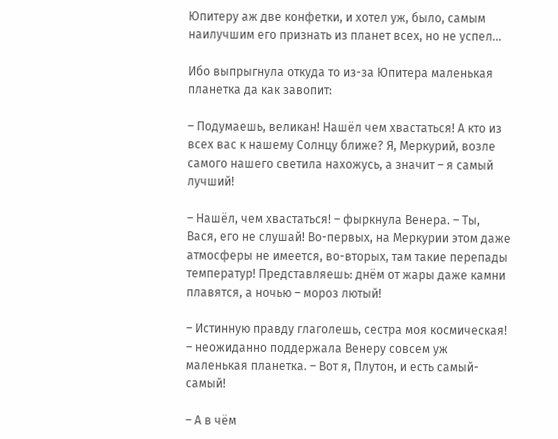Юпитеру аж две конфетки, и хотел уж, было, самым наилучшим его признать из планет всех, но не успел…

Ибо выпрыгнула откуда то из-за Юпитера маленькая планетка да как завопит:

– Подумаешь, великан! Нашёл чем хвастаться! А кто из всех вас к нашему Солнцу ближе? Я, Меркурий, возле самого нашего светила нахожусь, а значит – я самый лучший!

– Нашёл, чем хвастаться! – фыркнула Венера. – Ты, Вася, его не слушай! Во-первых, на Меркурии этом даже атмосферы не имеется, во-вторых, там такие перепады температур! Представляешь: днём от жары даже камни плавятся, а ночью – мороз лютый!

– Истинную правду глаголешь, сестра моя космическая! – неожиданно поддержала Венеру совсем уж маленькая планетка. – Вот я, Плутон, и есть самый-самый!

– А в чём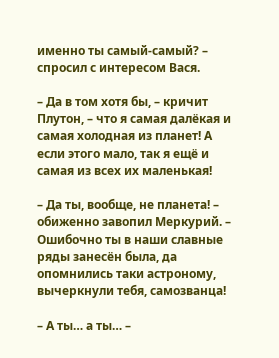именно ты самый-самый? – спросил с интересом Вася.

– Да в том хотя бы, – кричит Плутон, – что я самая далёкая и самая холодная из планет! А если этого мало, так я ещё и самая из всех их маленькая!

– Да ты, вообще, не планета! – обиженно завопил Меркурий. – Ошибочно ты в наши славные ряды занесён была, да опомнились таки астроному, вычеркнули тебя, самозванца!

– А ты… а ты… –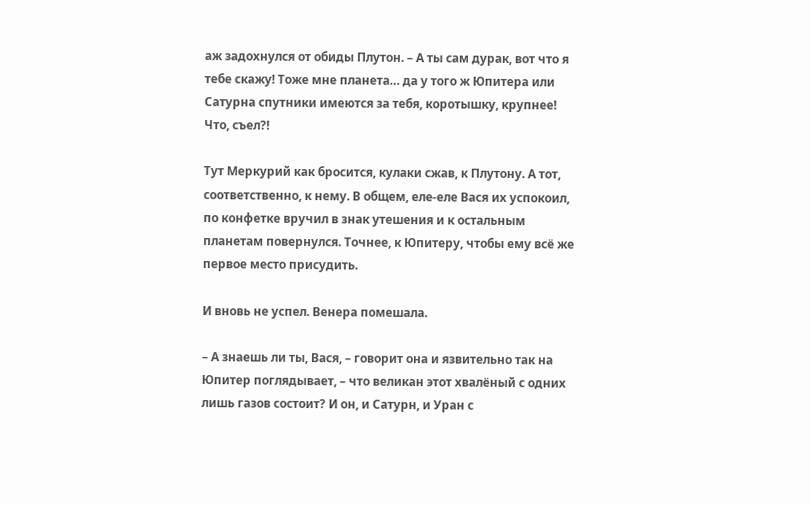аж задохнулся от обиды Плутон. – А ты сам дурак, вот что я тебе скажу! Тоже мне планета… да у того ж Юпитера или Сатурна спутники имеются за тебя, коротышку, крупнее! Что, съел?!

Тут Меркурий как бросится, кулаки сжав, к Плутону. А тот, соответственно, к нему. В общем, еле-еле Вася их успокоил, по конфетке вручил в знак утешения и к остальным планетам повернулся. Точнее, к Юпитеру, чтобы ему всё же первое место присудить.

И вновь не успел. Венера помешала.

– А знаешь ли ты, Вася, – говорит она и язвительно так на Юпитер поглядывает, – что великан этот хвалёный с одних лишь газов состоит? И он, и Сатурн, и Уран с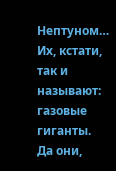Нептуном… Их, кстати, так и называют: газовые гиганты. Да они,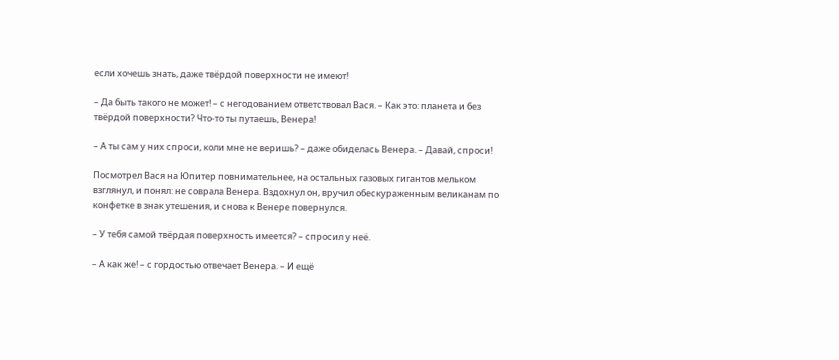если хочешь знать, даже твёрдой поверхности не имеют!

– Да быть такого не может! – с негодованием ответствовал Вася. – Как это: планета и без твёрдой поверхности? Что-то ты путаешь, Венера!

– А ты сам у них спроси, коли мне не веришь? – даже обиделась Венера. – Давай, спроси!

Посмотрел Вася на Юпитер повнимательнее, на остальных газовых гигантов мельком взглянул, и понял: не соврала Венера. Вздохнул он, вручил обескураженным великанам по конфетке в знак утешения, и снова к Венере повернулся.

– У тебя самой твёрдая поверхность имеется? – спросил у неё.

– А как же! – с гордостью отвечает Венера. – И ещё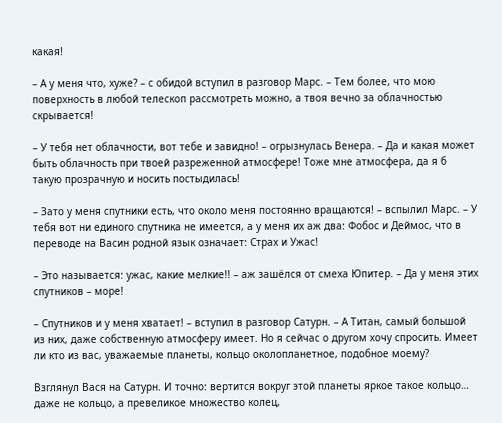какая!

– А у меня что, хуже? – с обидой вступил в разговор Марс. – Тем более, что мою поверхность в любой телескоп рассмотреть можно, а твоя вечно за облачностью скрывается!

– У тебя нет облачности, вот тебе и завидно! – огрызнулась Венера. – Да и какая может быть облачность при твоей разреженной атмосфере! Тоже мне атмосфера, да я б такую прозрачную и носить постыдилась!

– Зато у меня спутники есть, что около меня постоянно вращаются! – вспылил Марс. – У тебя вот ни единого спутника не имеется, а у меня их аж два: Фобос и Деймос, что в переводе на Васин родной язык означает: Страх и Ужас!

– Это называется: ужас, какие мелкие!! – аж зашёлся от смеха Юпитер. – Да у меня этих спутников – море!

– Спутников и у меня хватает! – вступил в разговор Сатурн. – А Титан, самый большой из них, даже собственную атмосферу имеет. Но я сейчас о другом хочу спросить. Имеет ли кто из вас, уважаемые планеты, кольцо околопланетное, подобное моему?

Взглянул Вася на Сатурн. И точно: вертится вокруг этой планеты яркое такое кольцо… даже не кольцо, а превеликое множество колец,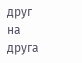друг на друга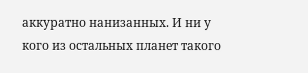аккуратно нанизанных. И ни у кого из остальных планет такого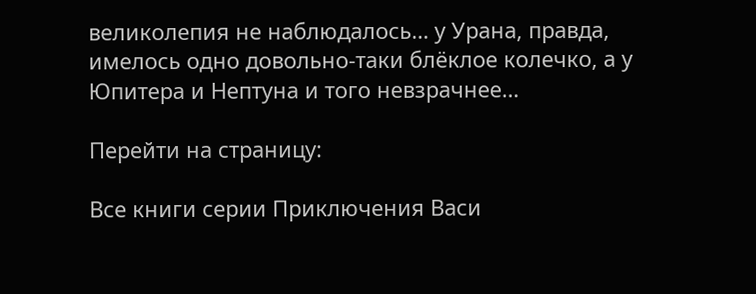великолепия не наблюдалось… у Урана, правда, имелось одно довольно-таки блёклое колечко, а у Юпитера и Нептуна и того невзрачнее…

Перейти на страницу:

Все книги серии Приключения Васи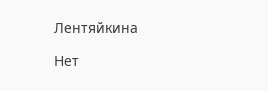Лентяйкина

Нет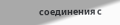соединения с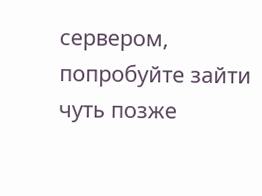сервером, попробуйте зайти чуть позже